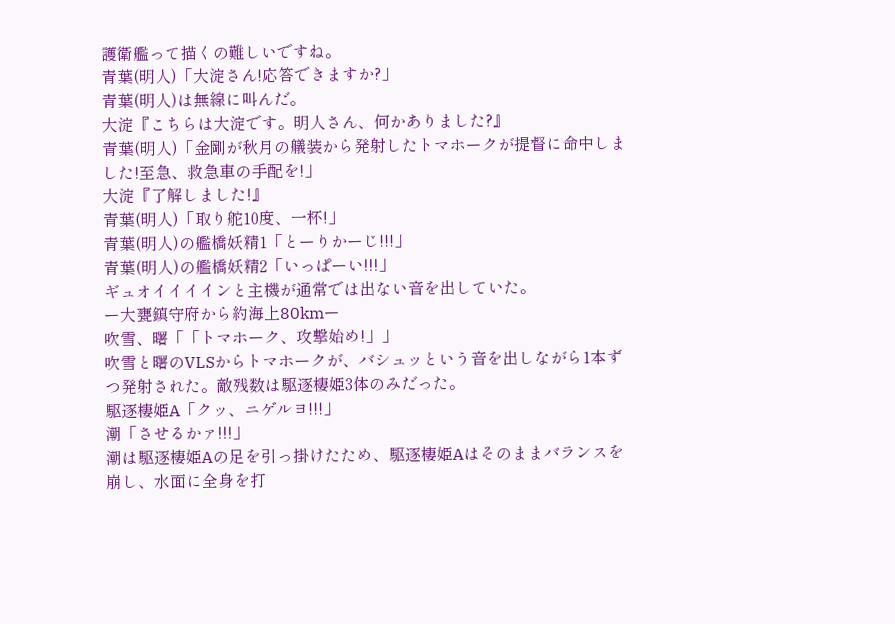護衛艦って描くの難しいですね。
青葉(明人)「大淀さん!応答できますか?」
青葉(明人)は無線に叫んだ。
大淀『こちらは大淀です。明人さん、何かありました?』
青葉(明人)「金剛が秋月の艤装から発射したトマホークが提督に命中しました!至急、救急車の手配を!」
大淀『了解しました!』
青葉(明人)「取り舵10度、一杯!」
青葉(明人)の艦橋妖精1「とーりかーじ!!!」
青葉(明人)の艦橋妖精2「いっぱーい!!!」
ギュオイイイインと主機が通常では出ない音を出していた。
ー大甕鎮守府から約海上80kmー
吹雪、曙「「トマホーク、攻撃始め!」」
吹雪と曙のVLSからトマホークが、バシュッという音を出しながら1本ずつ発射された。敵残数は駆逐棲姫3体のみだった。
駆逐棲姫A「クッ、ニゲルヨ!!!」
潮「させるかァ!!!」
潮は駆逐棲姫Aの足を引っ掛けたため、駆逐棲姫Aはそのままバランスを崩し、水面に全身を打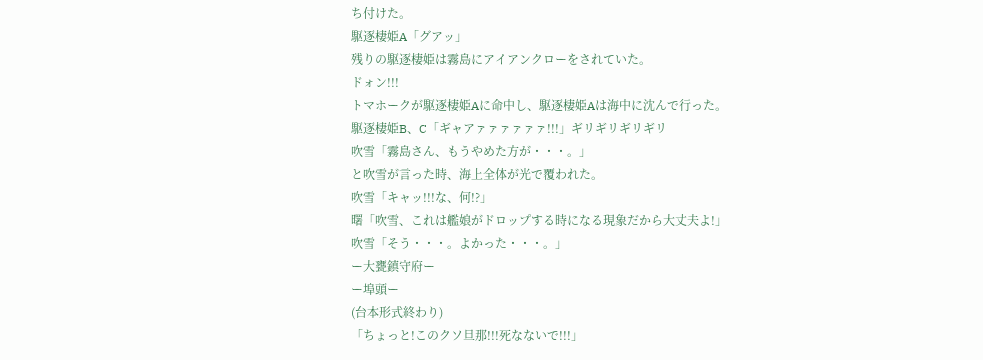ち付けた。
駆逐棲姫A「グアッ」
残りの駆逐棲姫は霧島にアイアンクローをされていた。
ドォン!!!
トマホークが駆逐棲姫Aに命中し、駆逐棲姫Aは海中に沈んで行った。
駆逐棲姫B、C「ギャアァァァァァァ!!!」ギリギリギリギリ
吹雪「霧島さん、もうやめた方が・・・。」
と吹雪が言った時、海上全体が光で覆われた。
吹雪「キャッ!!!な、何!?」
曙「吹雪、これは艦娘がドロップする時になる現象だから大丈夫よ!」
吹雪「そう・・・。よかった・・・。」
ー大甕鎮守府ー
ー埠頭ー
(台本形式終わり)
「ちょっと!このクソ旦那!!!死なないで!!!」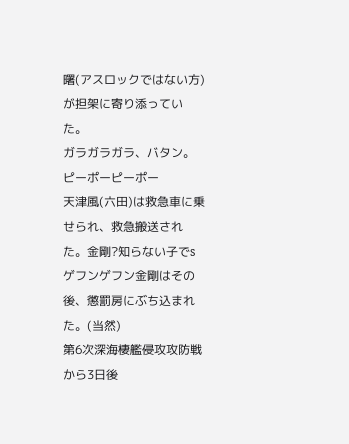曙(アスロックではない方)が担架に寄り添っていた。
ガラガラガラ、バタン。ピーポーピーポー
天津風(六田)は救急車に乗せられ、救急搬送された。金剛?知らない子でsゲフンゲフン金剛はその後、懲罰房にぶち込まれた。(当然)
第6次深海棲艦侵攻攻防戦から3日後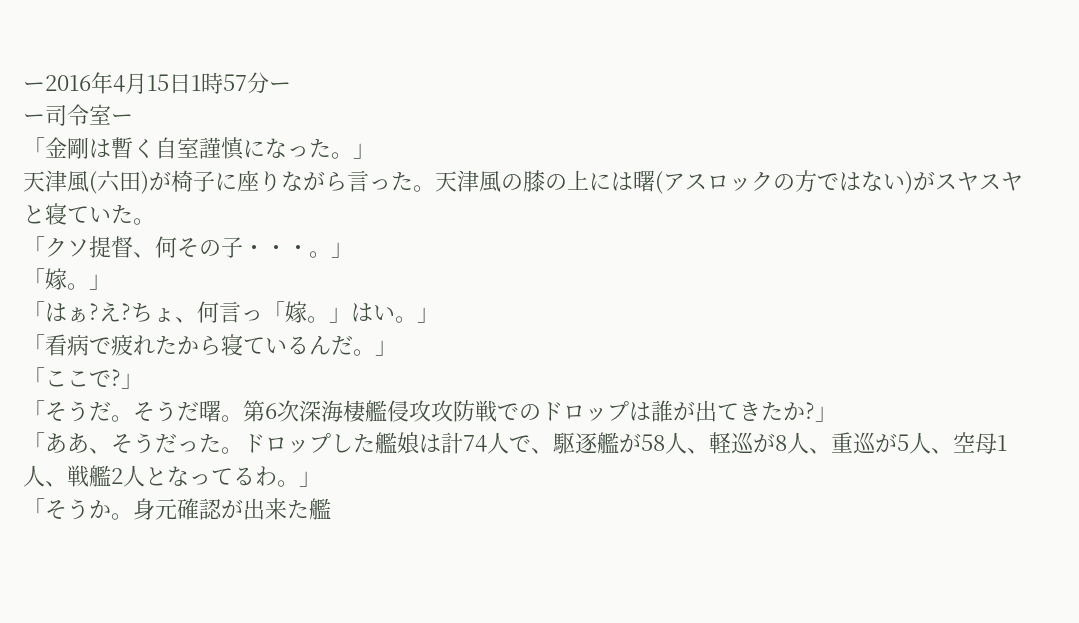ー2016年4月15日1時57分ー
ー司令室ー
「金剛は暫く自室謹慎になった。」
天津風(六田)が椅子に座りながら言った。天津風の膝の上には曙(アスロックの方ではない)がスヤスヤと寝ていた。
「クソ提督、何その子・・・。」
「嫁。」
「はぁ?え?ちょ、何言っ「嫁。」はい。」
「看病で疲れたから寝ているんだ。」
「ここで?」
「そうだ。そうだ曙。第6次深海棲艦侵攻攻防戦でのドロップは誰が出てきたか?」
「ああ、そうだった。ドロップした艦娘は計74人で、駆逐艦が58人、軽巡が8人、重巡が5人、空母1人、戦艦2人となってるわ。」
「そうか。身元確認が出来た艦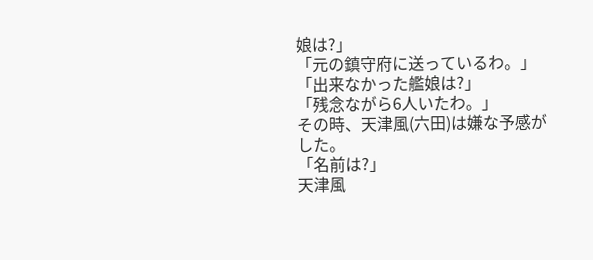娘は?」
「元の鎮守府に送っているわ。」
「出来なかった艦娘は?」
「残念ながら6人いたわ。」
その時、天津風(六田)は嫌な予感がした。
「名前は?」
天津風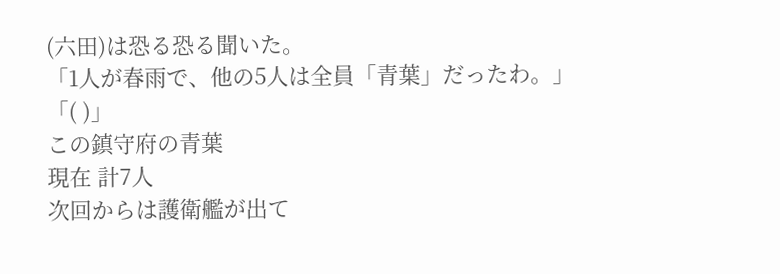(六田)は恐る恐る聞いた。
「1人が春雨で、他の5人は全員「青葉」だったわ。」
「( )」
この鎮守府の青葉
現在 計7人
次回からは護衛艦が出て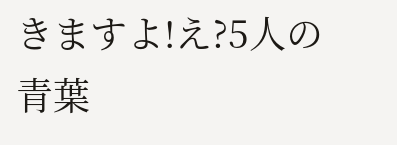きますよ!え?5人の青葉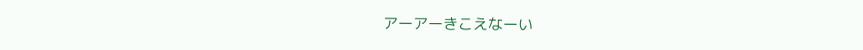アーアーきこえなーい